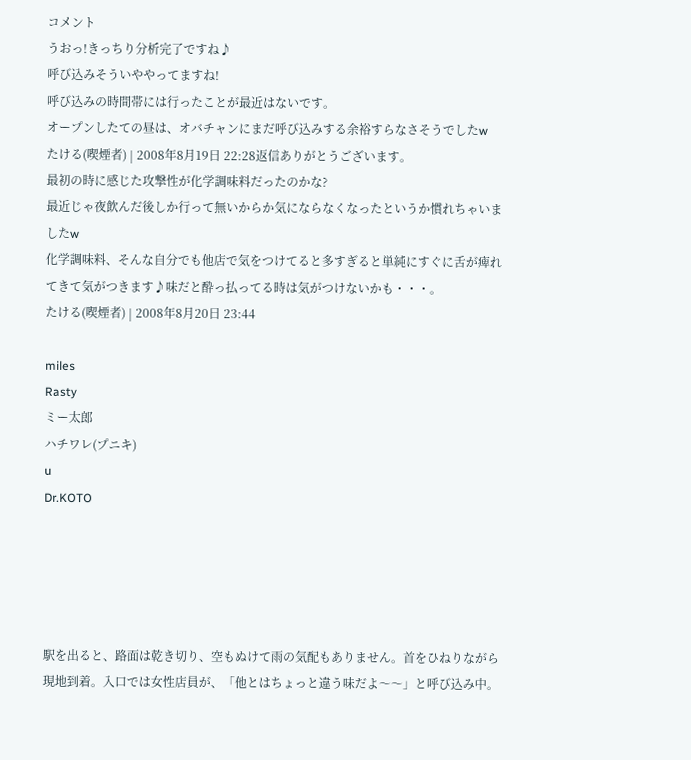コメント
うおっ!きっちり分析完了ですね♪
呼び込みそういややってますね!
呼び込みの時間帯には行ったことが最近はないです。
オープンしたての昼は、オバチャンにまだ呼び込みする余裕すらなさそうでしたw
たける(喫煙者) | 2008年8月19日 22:28返信ありがとうございます。
最初の時に感じた攻撃性が化学調味料だったのかな?
最近じゃ夜飲んだ後しか行って無いからか気にならなくなったというか慣れちゃいましたw
化学調味料、そんな自分でも他店で気をつけてると多すぎると単純にすぐに舌が痺れてきて気がつきます♪味だと酔っ払ってる時は気がつけないかも・・・。
たける(喫煙者) | 2008年8月20日 23:44

miles
Rasty
ミー太郎
ハチワレ(プニキ)
u
Dr.KOTO





駅を出ると、路面は乾き切り、空もぬけて雨の気配もありません。首をひねりながら現地到着。入口では女性店員が、「他とはちょっと違う味だよ〜〜」と呼び込み中。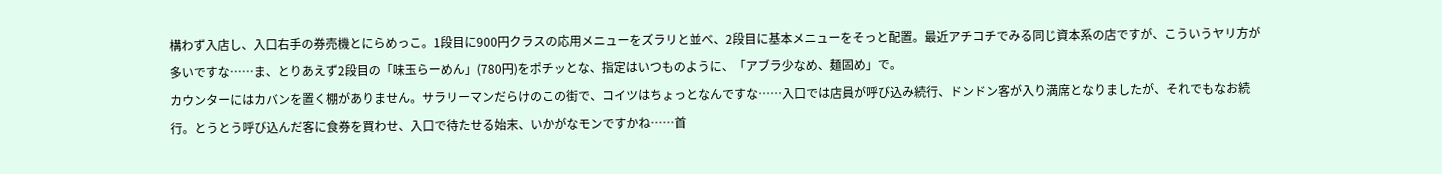構わず入店し、入口右手の券売機とにらめっこ。1段目に900円クラスの応用メニューをズラリと並べ、2段目に基本メニューをそっと配置。最近アチコチでみる同じ資本系の店ですが、こういうヤリ方が多いですな……ま、とりあえず2段目の「味玉らーめん」(780円)をポチッとな、指定はいつものように、「アブラ少なめ、麺固め」で。
カウンターにはカバンを置く棚がありません。サラリーマンだらけのこの街で、コイツはちょっとなんですな……入口では店員が呼び込み続行、ドンドン客が入り満席となりましたが、それでもなお続行。とうとう呼び込んだ客に食券を買わせ、入口で待たせる始末、いかがなモンですかね……首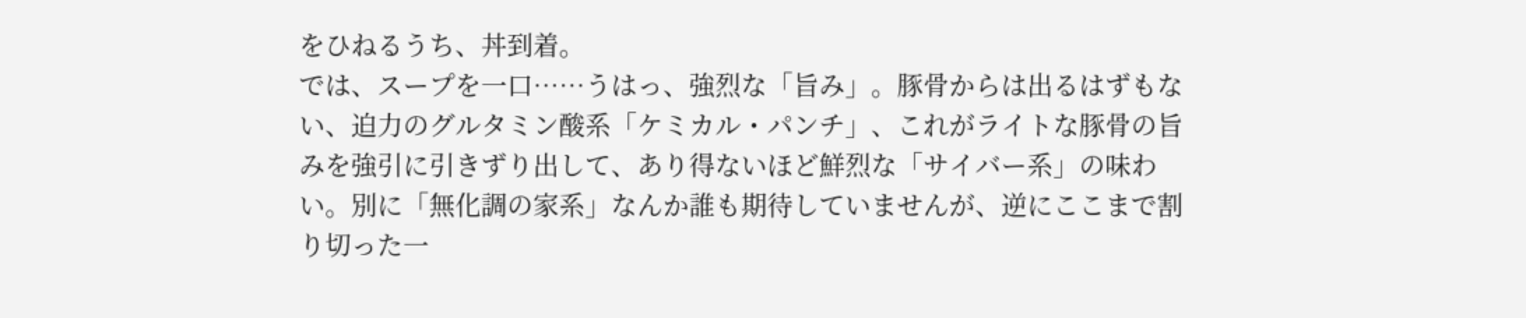をひねるうち、丼到着。
では、スープを一口……うはっ、強烈な「旨み」。豚骨からは出るはずもない、迫力のグルタミン酸系「ケミカル・パンチ」、これがライトな豚骨の旨みを強引に引きずり出して、あり得ないほど鮮烈な「サイバー系」の味わい。別に「無化調の家系」なんか誰も期待していませんが、逆にここまで割り切った一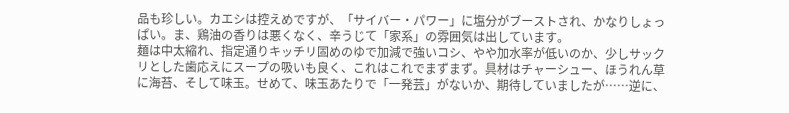品も珍しい。カエシは控えめですが、「サイバー・パワー」に塩分がブーストされ、かなりしょっぱい。ま、鶏油の香りは悪くなく、辛うじて「家系」の雰囲気は出しています。
麺は中太縮れ、指定通りキッチリ固めのゆで加減で強いコシ、やや加水率が低いのか、少しサックリとした歯応えにスープの吸いも良く、これはこれでまずまず。具材はチャーシュー、ほうれん草に海苔、そして味玉。せめて、味玉あたりで「一発芸」がないか、期待していましたが……逆に、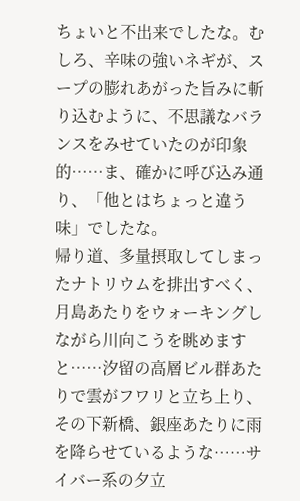ちょいと不出来でしたな。むしろ、辛味の強いネギが、スープの膨れあがった旨みに斬り込むように、不思議なバランスをみせていたのが印象的……ま、確かに呼び込み通り、「他とはちょっと違う味」でしたな。
帰り道、多量摂取してしまったナトリウムを排出すべく、月島あたりをウォーキングしながら川向こうを眺めますと……汐留の高層ビル群あたりで雲がフワリと立ち上り、その下新橋、銀座あたりに雨を降らせているような……サイバー系の夕立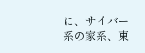に、サイバー系の家系、東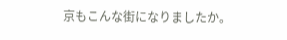京もこんな街になりましたか。